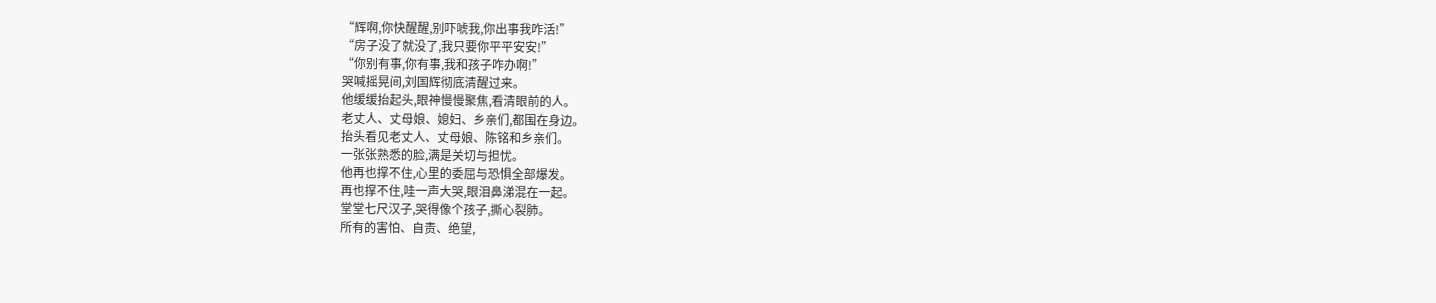“辉啊,你快醒醒,别吓唬我,你出事我咋活!”
“房子没了就没了,我只要你平平安安!”
“你别有事,你有事,我和孩子咋办啊!”
哭喊摇晃间,刘国辉彻底清醒过来。
他缓缓抬起头,眼神慢慢聚焦,看清眼前的人。
老丈人、丈母娘、媳妇、乡亲们,都围在身边。
抬头看见老丈人、丈母娘、陈铭和乡亲们。
一张张熟悉的脸,满是关切与担忧。
他再也撑不住,心里的委屈与恐惧全部爆发。
再也撑不住,哇一声大哭,眼泪鼻涕混在一起。
堂堂七尺汉子,哭得像个孩子,撕心裂肺。
所有的害怕、自责、绝望,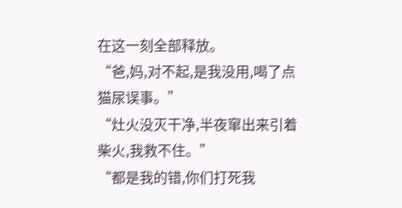在这一刻全部释放。
“爸,妈,对不起,是我没用,喝了点猫尿误事。”
“灶火没灭干净,半夜窜出来引着柴火,我救不住。”
“都是我的错,你们打死我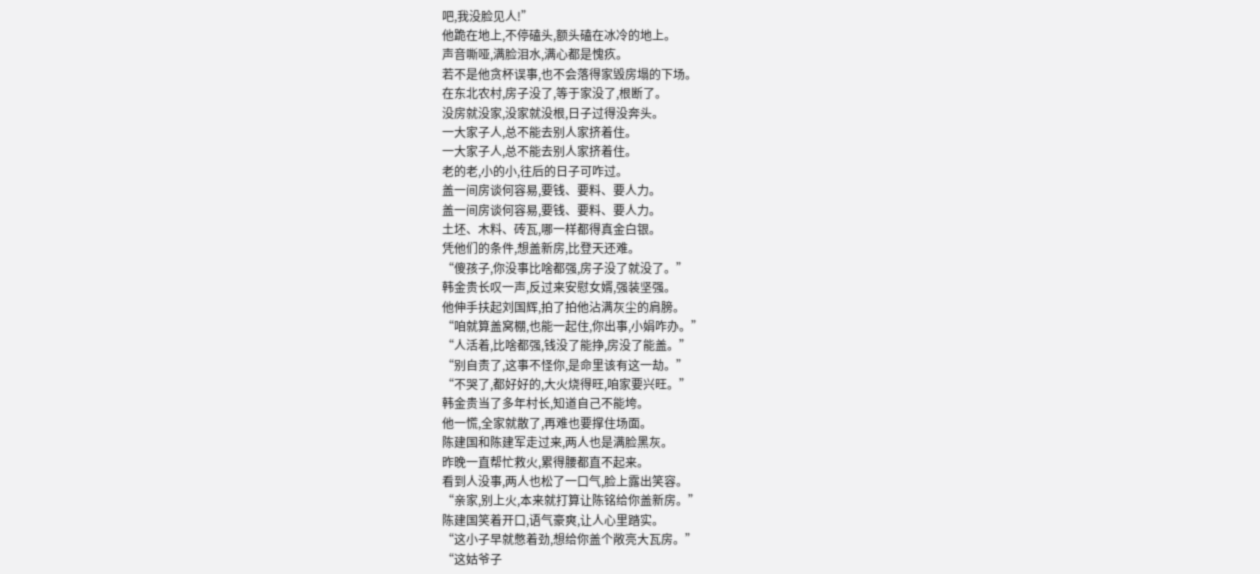吧,我没脸见人!”
他跪在地上,不停磕头,额头磕在冰冷的地上。
声音嘶哑,满脸泪水,满心都是愧疚。
若不是他贪杯误事,也不会落得家毁房塌的下场。
在东北农村,房子没了,等于家没了,根断了。
没房就没家,没家就没根,日子过得没奔头。
一大家子人,总不能去别人家挤着住。
一大家子人,总不能去别人家挤着住。
老的老,小的小,往后的日子可咋过。
盖一间房谈何容易,要钱、要料、要人力。
盖一间房谈何容易,要钱、要料、要人力。
土坯、木料、砖瓦,哪一样都得真金白银。
凭他们的条件,想盖新房,比登天还难。
“傻孩子,你没事比啥都强,房子没了就没了。”
韩金贵长叹一声,反过来安慰女婿,强装坚强。
他伸手扶起刘国辉,拍了拍他沾满灰尘的肩膀。
“咱就算盖窝棚,也能一起住,你出事,小娟咋办。”
“人活着,比啥都强,钱没了能挣,房没了能盖。”
“别自责了,这事不怪你,是命里该有这一劫。”
“不哭了,都好好的,大火烧得旺,咱家要兴旺。”
韩金贵当了多年村长,知道自己不能垮。
他一慌,全家就散了,再难也要撑住场面。
陈建国和陈建军走过来,两人也是满脸黑灰。
昨晚一直帮忙救火,累得腰都直不起来。
看到人没事,两人也松了一口气,脸上露出笑容。
“亲家,别上火,本来就打算让陈铭给你盖新房。”
陈建国笑着开口,语气豪爽,让人心里踏实。
“这小子早就憋着劲,想给你盖个敞亮大瓦房。”
“这姑爷子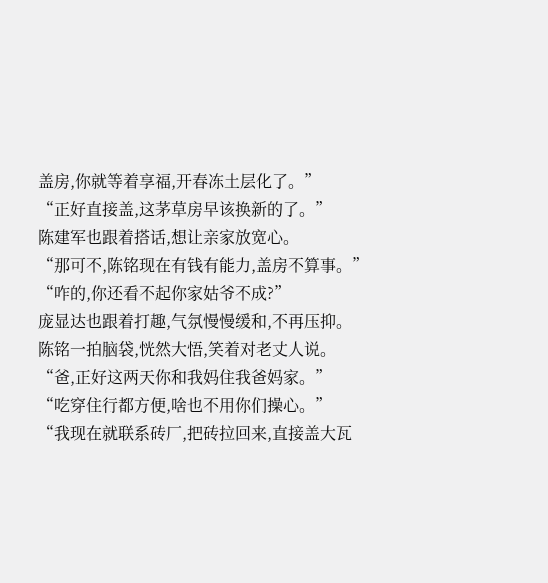盖房,你就等着享福,开春冻土层化了。”
“正好直接盖,这茅草房早该换新的了。”
陈建军也跟着搭话,想让亲家放宽心。
“那可不,陈铭现在有钱有能力,盖房不算事。”
“咋的,你还看不起你家姑爷不成?”
庞显达也跟着打趣,气氛慢慢缓和,不再压抑。
陈铭一拍脑袋,恍然大悟,笑着对老丈人说。
“爸,正好这两天你和我妈住我爸妈家。”
“吃穿住行都方便,啥也不用你们操心。”
“我现在就联系砖厂,把砖拉回来,直接盖大瓦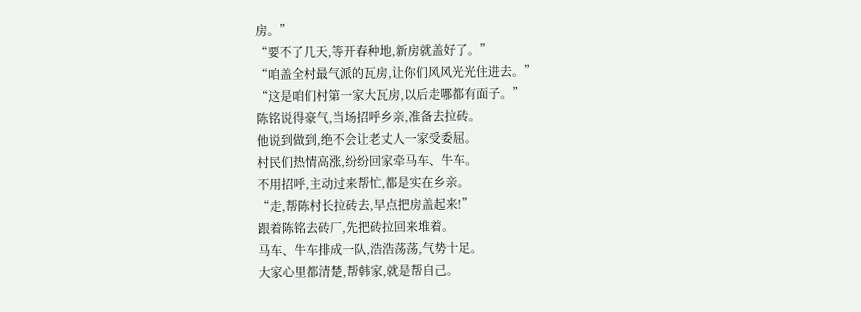房。”
“要不了几天,等开春种地,新房就盖好了。”
“咱盖全村最气派的瓦房,让你们风风光光住进去。”
“这是咱们村第一家大瓦房,以后走哪都有面子。”
陈铭说得豪气,当场招呼乡亲,准备去拉砖。
他说到做到,绝不会让老丈人一家受委屈。
村民们热情高涨,纷纷回家牵马车、牛车。
不用招呼,主动过来帮忙,都是实在乡亲。
“走,帮陈村长拉砖去,早点把房盖起来!”
跟着陈铭去砖厂,先把砖拉回来堆着。
马车、牛车排成一队,浩浩荡荡,气势十足。
大家心里都清楚,帮韩家,就是帮自己。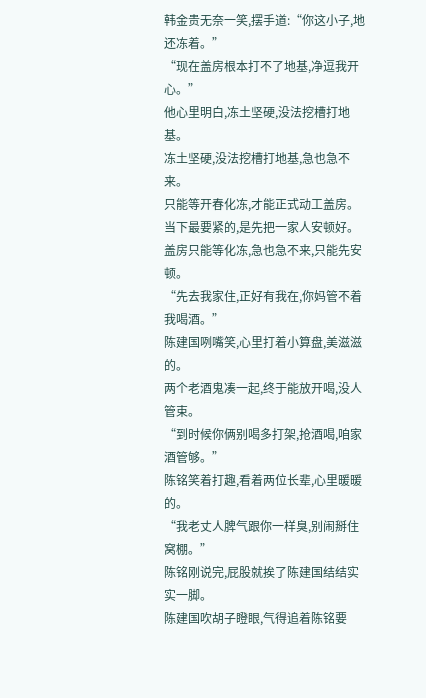韩金贵无奈一笑,摆手道:“你这小子,地还冻着。”
“现在盖房根本打不了地基,净逗我开心。”
他心里明白,冻土坚硬,没法挖槽打地基。
冻土坚硬,没法挖槽打地基,急也急不来。
只能等开春化冻,才能正式动工盖房。
当下最要紧的,是先把一家人安顿好。
盖房只能等化冻,急也急不来,只能先安顿。
“先去我家住,正好有我在,你妈管不着我喝酒。”
陈建国咧嘴笑,心里打着小算盘,美滋滋的。
两个老酒鬼凑一起,终于能放开喝,没人管束。
“到时候你俩别喝多打架,抢酒喝,咱家酒管够。”
陈铭笑着打趣,看着两位长辈,心里暖暖的。
“我老丈人脾气跟你一样臭,别闹掰住窝棚。”
陈铭刚说完,屁股就挨了陈建国结结实实一脚。
陈建国吹胡子瞪眼,气得追着陈铭要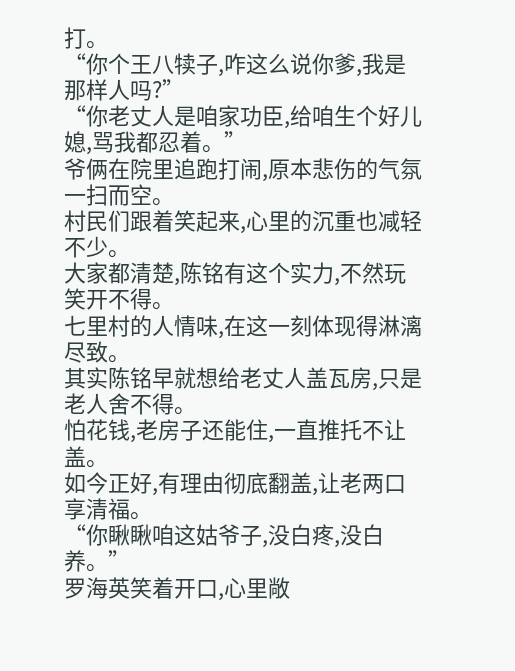打。
“你个王八犊子,咋这么说你爹,我是那样人吗?”
“你老丈人是咱家功臣,给咱生个好儿媳,骂我都忍着。”
爷俩在院里追跑打闹,原本悲伤的气氛一扫而空。
村民们跟着笑起来,心里的沉重也减轻不少。
大家都清楚,陈铭有这个实力,不然玩笑开不得。
七里村的人情味,在这一刻体现得淋漓尽致。
其实陈铭早就想给老丈人盖瓦房,只是老人舍不得。
怕花钱,老房子还能住,一直推托不让盖。
如今正好,有理由彻底翻盖,让老两口享清福。
“你瞅瞅咱这姑爷子,没白疼,没白养。”
罗海英笑着开口,心里敞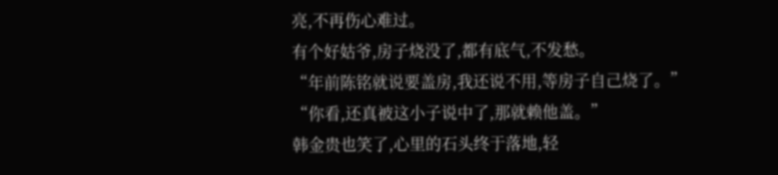亮,不再伤心难过。
有个好姑爷,房子烧没了,都有底气,不发愁。
“年前陈铭就说要盖房,我还说不用,等房子自己烧了。”
“你看,还真被这小子说中了,那就赖他盖。”
韩金贵也笑了,心里的石头终于落地,轻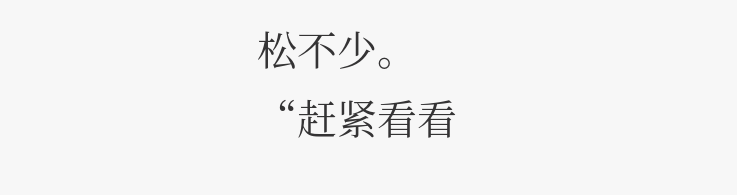松不少。
“赶紧看看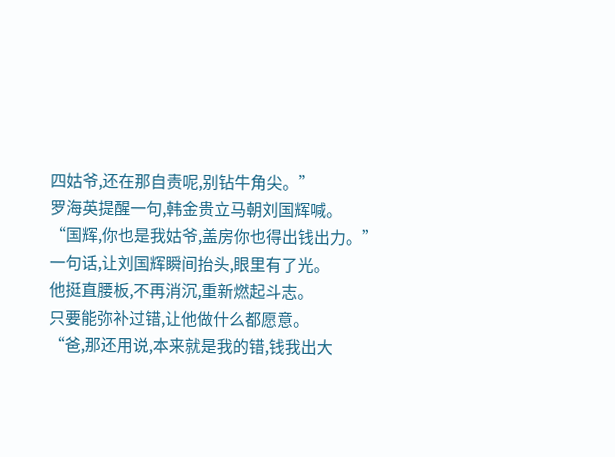四姑爷,还在那自责呢,别钻牛角尖。”
罗海英提醒一句,韩金贵立马朝刘国辉喊。
“国辉,你也是我姑爷,盖房你也得出钱出力。”
一句话,让刘国辉瞬间抬头,眼里有了光。
他挺直腰板,不再消沉,重新燃起斗志。
只要能弥补过错,让他做什么都愿意。
“爸,那还用说,本来就是我的错,钱我出大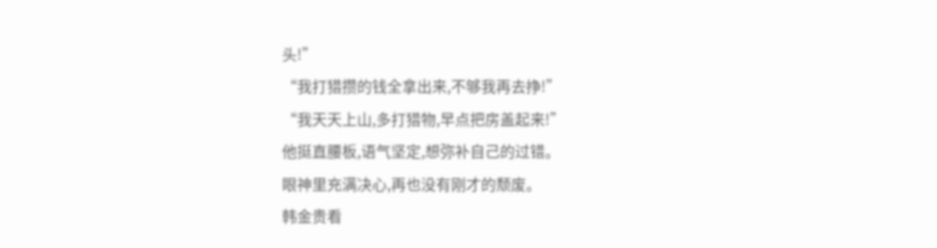头!”
“我打猎攒的钱全拿出来,不够我再去挣!”
“我天天上山,多打猎物,早点把房盖起来!”
他挺直腰板,语气坚定,想弥补自己的过错。
眼神里充满决心,再也没有刚才的颓废。
韩金贵看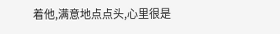着他,满意地点点头,心里很是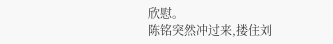欣慰。
陈铭突然冲过来,搂住刘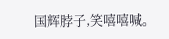国辉脖子,笑嘻嘻喊。